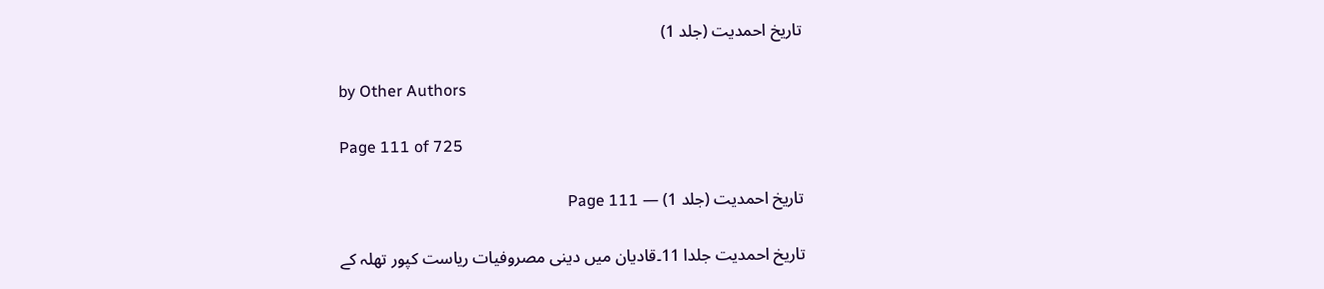تاریخ احمدیت (جلد 1)

by Other Authors

Page 111 of 725

تاریخ احمدیت (جلد 1) — Page 111

تاریخ احمدیت جلدا 11۔قادیان میں دینی مصروفیات ریاست کپور تھلہ کے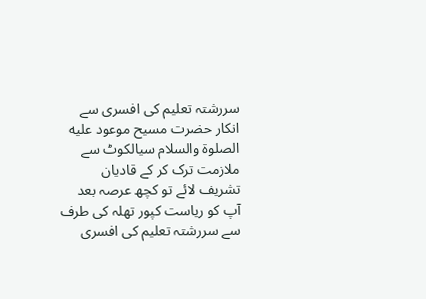سررشتہ تعلیم کی افسری سے انکار حضرت مسیح موعود عليه الصلوة والسلام سیالکوٹ سے ملازمت ترک کر کے قادیان تشریف لائے تو کچھ عرصہ بعد آپ کو ریاست کپور تھلہ کی طرف سے سررشتہ تعلیم کی افسری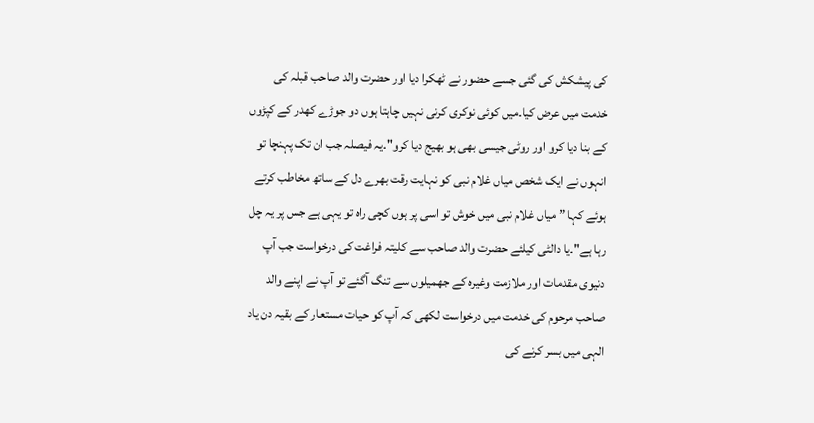کی پیشکش کی گئی جسے حضور نے ٹھکرا دیا اور حضرت والد صاحب قبلہ کی خدمت میں عرض کیا۔میں کوئی نوکری کرنی نہیں چاہتا ہوں دو جوڑے کھدر کے کپڑوں کے بنا دیا کرو اور روٹی جیسی بھی ہو بھیج دیا کرو"۔یہ فیصلہ جب ان تک پہنچا تو انہوں نے ایک شخص میاں غلام نبی کو نہایت رقت بھرے دل کے ساتھ مخاطب کرتے ہوئے کہا ” میاں غلام نبی میں خوش تو اسی پر ہوں کچی راہ تو یہی ہے جس پر یہ چل رہا ہے"۔یا دالٹی کیلئے حضرت والد صاحب سے کلیتہ فراغت کی درخواست جب آپ دنیوی مقدمات اور ملازمت وغیرہ کے جھمیلوں سے تنگ آگئے تو آپ نے اپنے والد صاحب مرحوم کی خدمت میں درخواست لکھی کہ آپ کو حیات مستعار کے بقیہ دن یاد الہی میں بسر کرنے کی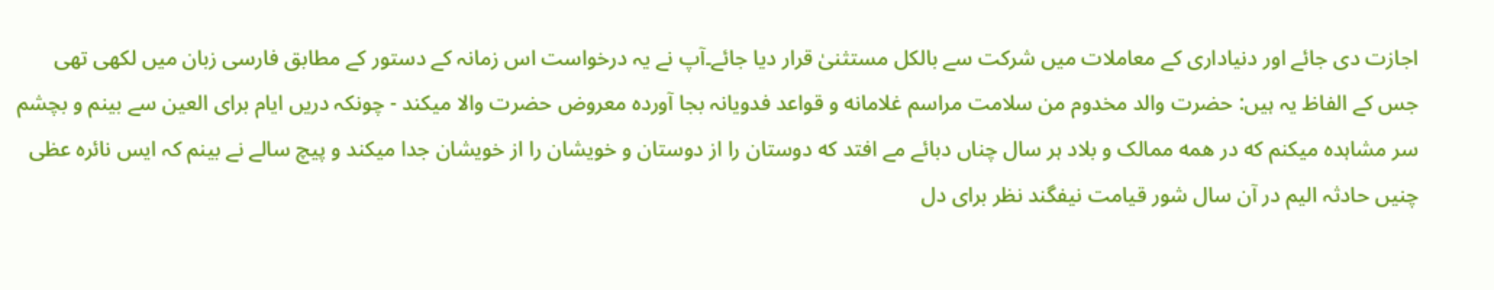اجازت دی جائے اور دنیاداری کے معاملات میں شرکت سے بالکل مستثنیٰ قرار دیا جائے۔آپ نے یہ درخواست اس زمانہ کے دستور کے مطابق فارسی زبان میں لکھی تھی جس کے الفاظ یہ ہیں: حضرت والد مخدوم من سلامت مراسم غلامانه و قواعد فدویانہ بجا آورده معروض حضرت والا میکند - چونکہ دریں ایام برای العین سے بینم و بچشم سر مشاہدہ میکنم که در همه ممالک و بلاد ہر سال چناں دبائے مے افتد که دوستان را از دوستان و خویشان را از خویشان جدا میکند و پیچ سالے نے بینم کہ ایس نائرہ عظی چنیں حادثہ الیم در آن سال شور قیامت نیفگند نظر برای دل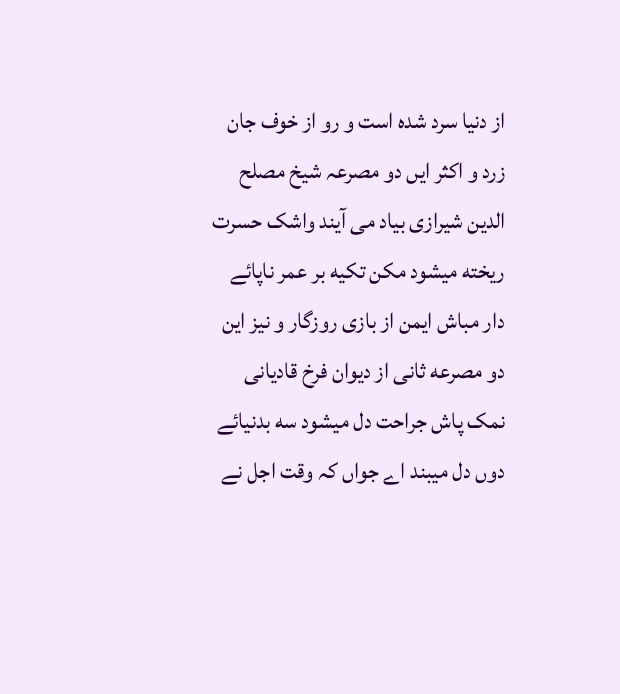از دنیا سرد شده است و رو از خوف جان زرد و اکثر ایں دو مصرعہ شیخ مصلح الدین شیرازی بیاد می آیند واشک حسرت ریخته میشود مکن تکیه بر عمر ناپائے دار مباش ایمن از بازی روزگار و نیز این دو مصرعه ثانی از دیوان فرخ قادیانی نمک پاش جراحت دل میشود سه بدنیائے دوں دل میبند اے جواں کہ وقت اجل نے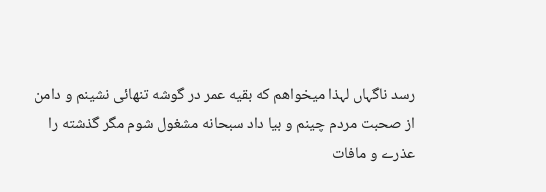رسد ناگہاں لہذا میخواهم که بقیه عمر در گوشه تنهائی نشینم و دامن از صحبت مردم چینم و بیا داد سبحانه مشغول شوم مگر گذشته را عذرے و مافات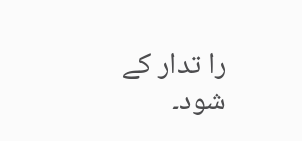را تدار کے شود۔